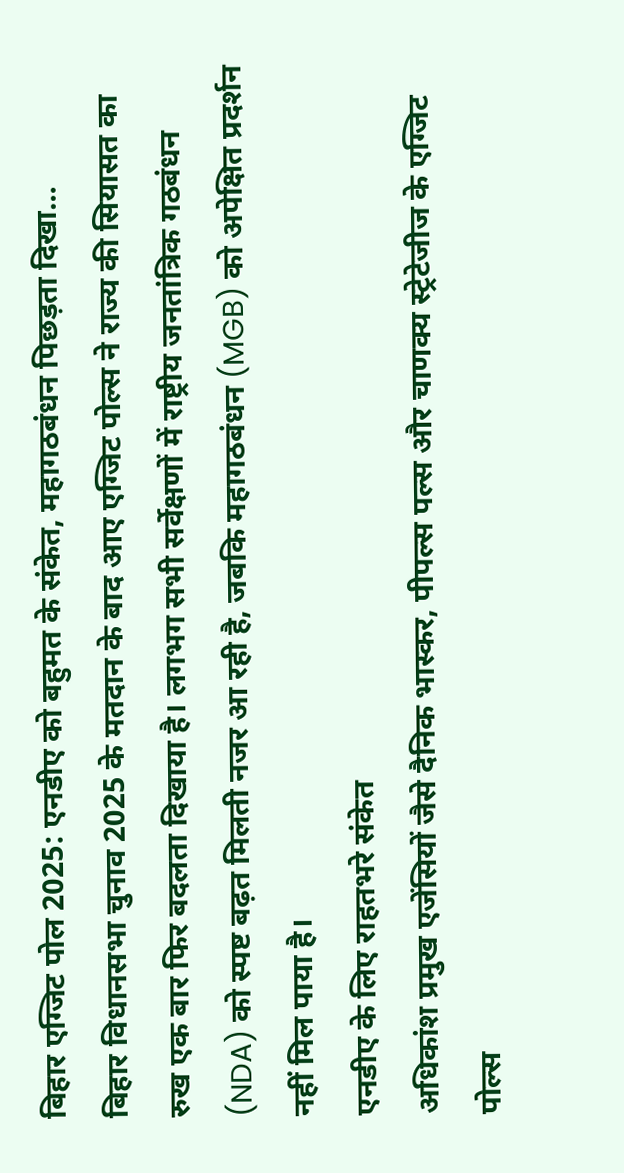बिहार एग्जिट पोल 2025: एनडीए को बहुमत के संकेत, महागठबंधन पिछड़ता दिखा…
बिहार विधानसभा चुनाव 2025 के मतदान के बाद आए एग्जिट पोल्स ने राज्य की सियासत का रुख एक बार फिर बदलता दिखाया है। लगभग सभी सर्वेक्षणों में राष्ट्रीय जनतांत्रिक गठबंधन (NDA) को स्पष्ट बढ़त मिलती नजर आ रही है, जबकि महागठबंधन (MGB) को अपेक्षित प्रदर्शन नहीं मिल पाया है।
एनडीए के लिए राहतभरे संकेत
अधिकांश प्रमुख एजेंसियों जैसे दैनिक भास्कर, पीपल्स पल्स और चाणक्य स्ट्रेटेजीज के एग्जिट पोल्स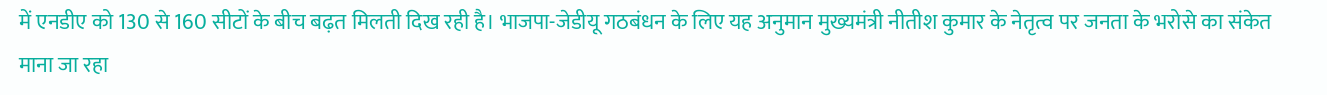में एनडीए को 130 से 160 सीटों के बीच बढ़त मिलती दिख रही है। भाजपा-जेडीयू गठबंधन के लिए यह अनुमान मुख्यमंत्री नीतीश कुमार के नेतृत्व पर जनता के भरोसे का संकेत माना जा रहा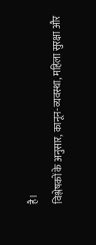है।
विश्लेषकों के अनुसार, कानून-व्यवस्था, महिला सुरक्षा और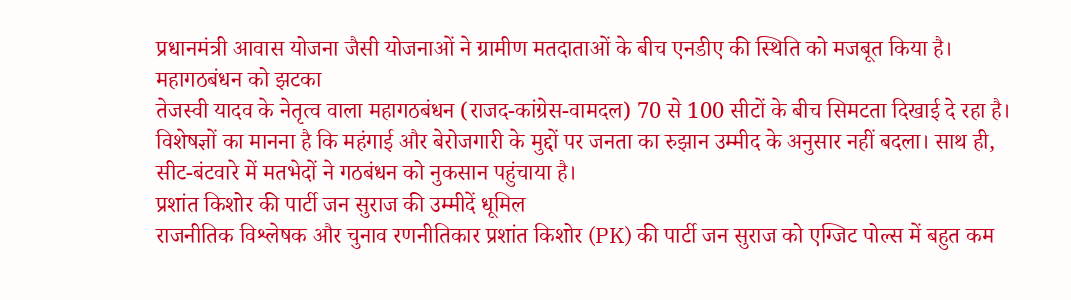प्रधानमंत्री आवास योजना जैसी योजनाओं ने ग्रामीण मतदाताओं के बीच एनडीए की स्थिति को मजबूत किया है।
महागठबंधन को झटका
तेजस्वी यादव के नेतृत्व वाला महागठबंधन (राजद-कांग्रेस-वामदल) 70 से 100 सीटों के बीच सिमटता दिखाई दे रहा है। विशेषज्ञों का मानना है कि महंगाई और बेरोजगारी के मुद्दों पर जनता का रुझान उम्मीद के अनुसार नहीं बदला। साथ ही, सीट-बंटवारे में मतभेदों ने गठबंधन को नुकसान पहुंचाया है।
प्रशांत किशोर की पार्टी जन सुराज की उम्मीदें धूमिल
राजनीतिक विश्लेषक और चुनाव रणनीतिकार प्रशांत किशोर (PK) की पार्टी जन सुराज को एग्जिट पोल्स में बहुत कम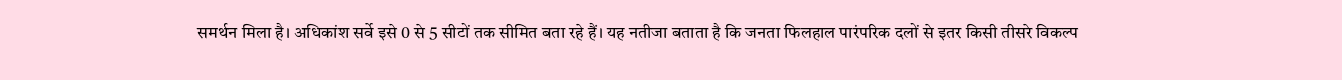समर्थन मिला है। अधिकांश सर्वे इसे 0 से 5 सीटों तक सीमित बता रहे हैं। यह नतीजा बताता है कि जनता फिलहाल पारंपरिक दलों से इतर किसी तीसरे विकल्प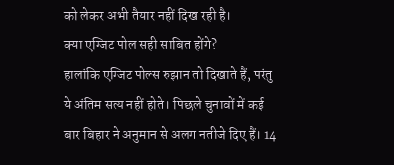को लेकर अभी तैयार नहीं दिख रही है।
क्या एग्जिट पोल सही साबित होंगे?
हालांकि एग्जिट पोल्स रुझान तो दिखाते हैं, परंतु ये अंतिम सत्य नहीं होते। पिछले चुनावों में कई बार बिहार ने अनुमान से अलग नतीजे दिए हैं। 14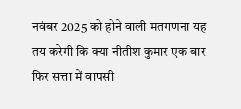नवंबर 2025 को होने वाली मतगणना यह तय करेगी कि क्या नीतीश कुमार एक बार फिर सत्ता में वापसी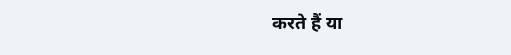करते हैं या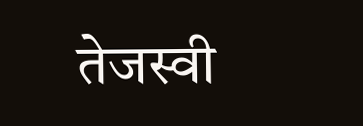तेजस्वी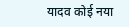यादव कोई नया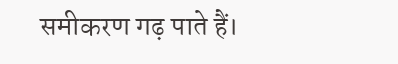समीकरण गढ़ पाते हैं।